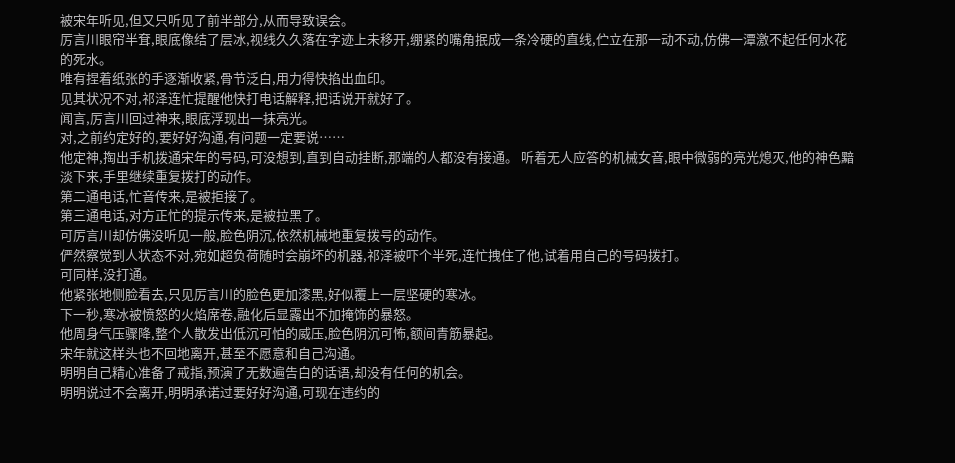被宋年听见,但又只听见了前半部分,从而导致误会。
厉言川眼帘半耷,眼底像结了层冰,视线久久落在字迹上未移开,绷紧的嘴角抿成一条冷硬的直线,伫立在那一动不动,仿佛一潭激不起任何水花的死水。
唯有捏着纸张的手逐渐收紧,骨节泛白,用力得快掐出血印。
见其状况不对,祁泽连忙提醒他快打电话解释,把话说开就好了。
闻言,厉言川回过神来,眼底浮现出一抹亮光。
对,之前约定好的,要好好沟通,有问题一定要说……
他定神,掏出手机拨通宋年的号码,可没想到,直到自动挂断,那端的人都没有接通。 听着无人应答的机械女音,眼中微弱的亮光熄灭,他的神色黯淡下来,手里继续重复拨打的动作。
第二通电话,忙音传来,是被拒接了。
第三通电话,对方正忙的提示传来,是被拉黑了。
可厉言川却仿佛没听见一般,脸色阴沉,依然机械地重复拨号的动作。
俨然察觉到人状态不对,宛如超负荷随时会崩坏的机器,祁泽被吓个半死,连忙拽住了他,试着用自己的号码拨打。
可同样,没打通。
他紧张地侧脸看去,只见厉言川的脸色更加漆黑,好似覆上一层坚硬的寒冰。
下一秒,寒冰被愤怒的火焰席卷,融化后显露出不加掩饰的暴怒。
他周身气压骤降,整个人散发出低沉可怕的威压,脸色阴沉可怖,额间青筋暴起。
宋年就这样头也不回地离开,甚至不愿意和自己沟通。
明明自己精心准备了戒指,预演了无数遍告白的话语,却没有任何的机会。
明明说过不会离开,明明承诺过要好好沟通,可现在违约的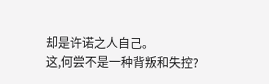却是许诺之人自己。
这,何尝不是一种背叛和失控?